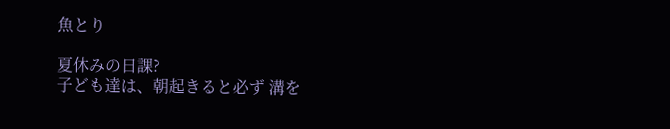魚とり

夏休みの日課?
子ども達は、朝起きると必ず 溝を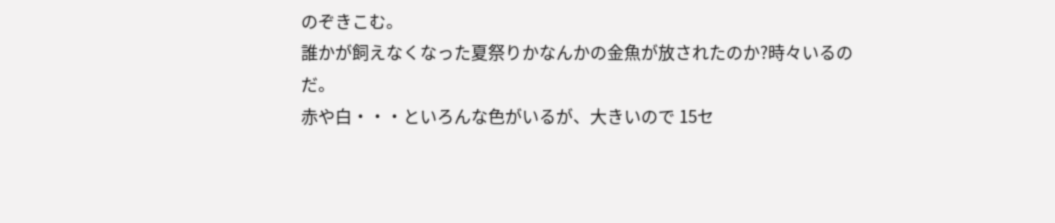のぞきこむ。
誰かが飼えなくなった夏祭りかなんかの金魚が放されたのか?時々いるのだ。
赤や白・・・といろんな色がいるが、大きいので 15セ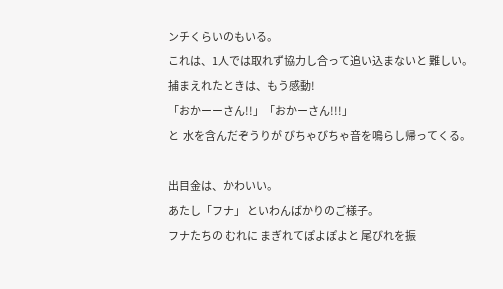ンチくらいのもいる。
これは、1人では取れず協力し合って追い込まないと 難しい。
捕まえれたときは、もう感動!
「おかーーさん!!」「おかーさん!!!」
と  水を含んだぞうりが びちゃびちゃ音を鳴らし帰ってくる。

出目金は、かわいい。
あたし「フナ」 といわんばかりのご様子。
フナたちの むれに まぎれてぽよぽよと 尾びれを振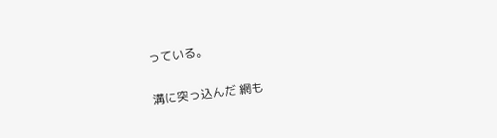っている。

溝に突っ込んだ 網も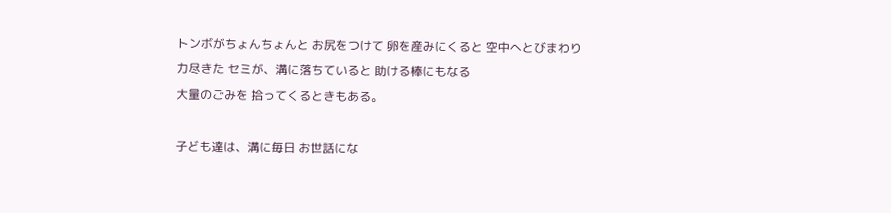トンボがちょんちょんと お尻をつけて 卵を産みにくると 空中へとびまわり
力尽きた セミが、溝に落ちていると 助ける棒にもなる
大量のごみを 拾ってくるときもある。

子ども達は、溝に毎日 お世話にな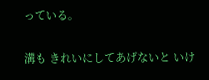っている。

溝も きれいにしてあげないと いけ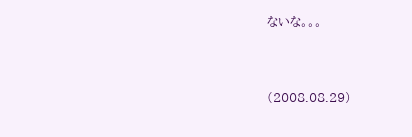ないな。。。



(2008.08.29)